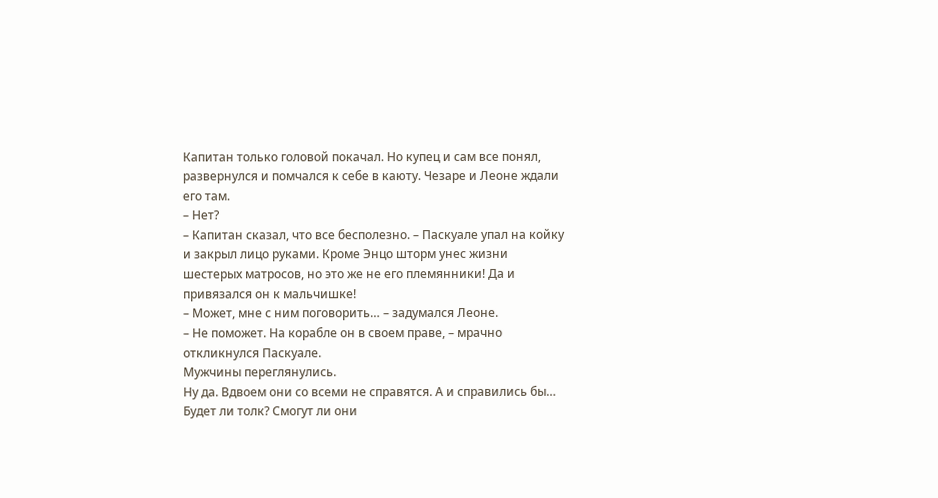Капитан только головой покачал. Но купец и сам все понял, развернулся и помчался к себе в каюту. Чезаре и Леоне ждали его там.
– Нет?
– Капитан сказал, что все бесполезно. – Паскуале упал на койку и закрыл лицо руками. Кроме Энцо шторм унес жизни шестерых матросов, но это же не его племянники! Да и привязался он к мальчишке!
– Может, мне с ним поговорить… – задумался Леоне.
– Не поможет. На корабле он в своем праве, – мрачно откликнулся Паскуале.
Мужчины переглянулись.
Ну да. Вдвоем они со всеми не справятся. А и справились бы…
Будет ли толк? Смогут ли они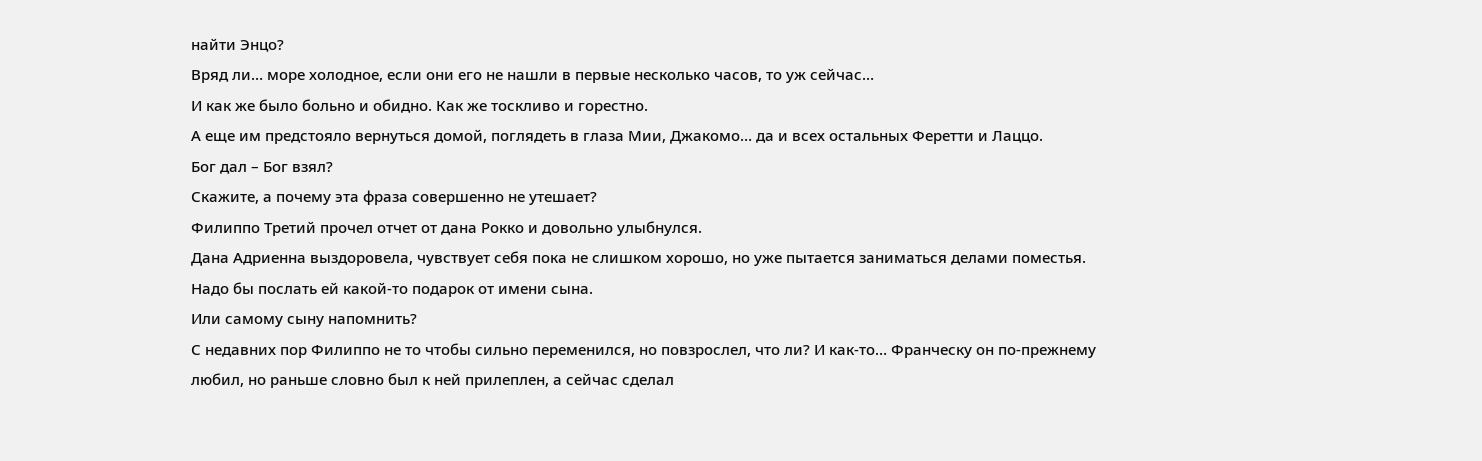найти Энцо?
Вряд ли… море холодное, если они его не нашли в первые несколько часов, то уж сейчас…
И как же было больно и обидно. Как же тоскливо и горестно.
А еще им предстояло вернуться домой, поглядеть в глаза Мии, Джакомо… да и всех остальных Феретти и Лаццо.
Бог дал – Бог взял?
Скажите, а почему эта фраза совершенно не утешает?
Филиппо Третий прочел отчет от дана Рокко и довольно улыбнулся.
Дана Адриенна выздоровела, чувствует себя пока не слишком хорошо, но уже пытается заниматься делами поместья. Надо бы послать ей какой-то подарок от имени сына.
Или самому сыну напомнить?
С недавних пор Филиппо не то чтобы сильно переменился, но повзрослел, что ли? И как-то… Франческу он по-прежнему любил, но раньше словно был к ней прилеплен, а сейчас сделал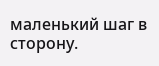маленький шаг в сторону.